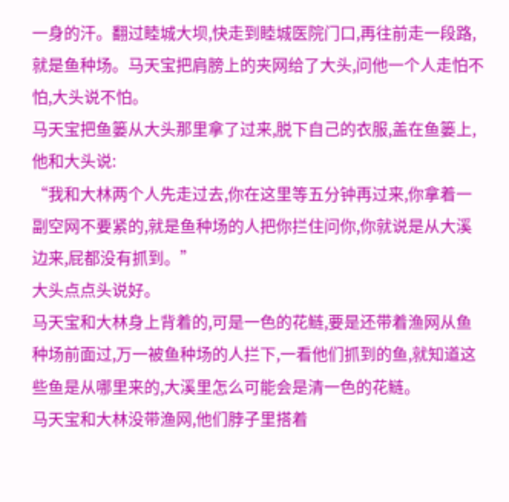一身的汗。翻过睦城大坝,快走到睦城医院门口,再往前走一段路,就是鱼种场。马天宝把肩膀上的夹网给了大头,问他一个人走怕不怕,大头说不怕。
马天宝把鱼篓从大头那里拿了过来,脱下自己的衣服,盖在鱼篓上,他和大头说:
“我和大林两个人先走过去,你在这里等五分钟再过来,你拿着一副空网不要紧的,就是鱼种场的人把你拦住问你,你就说是从大溪边来,屁都没有抓到。”
大头点点头说好。
马天宝和大林身上背着的,可是一色的花鲢,要是还带着渔网从鱼种场前面过,万一被鱼种场的人拦下,一看他们抓到的鱼,就知道这些鱼是从哪里来的,大溪里怎么可能会是清一色的花鲢。
马天宝和大林没带渔网,他们脖子里搭着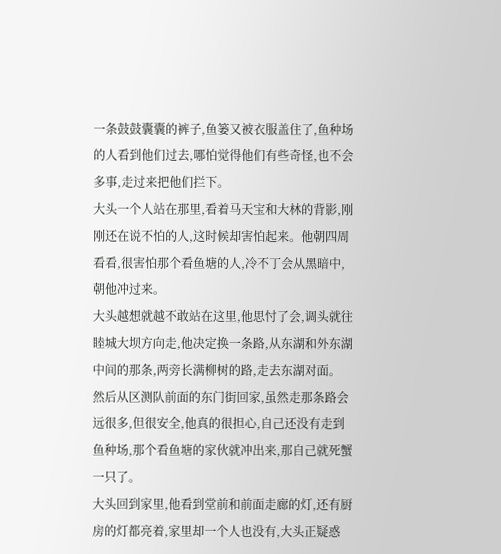一条鼓鼓囊囊的裤子,鱼篓又被衣服盖住了,鱼种场的人看到他们过去,哪怕觉得他们有些奇怪,也不会多事,走过来把他们拦下。
大头一个人站在那里,看着马天宝和大林的背影,刚刚还在说不怕的人,这时候却害怕起来。他朝四周看看,很害怕那个看鱼塘的人,冷不丁会从黑暗中,朝他冲过来。
大头越想就越不敢站在这里,他思忖了会,调头就往睦城大坝方向走,他决定换一条路,从东湖和外东湖中间的那条,两旁长满柳树的路,走去东湖对面。
然后从区测队前面的东门街回家,虽然走那条路会远很多,但很安全,他真的很担心,自己还没有走到鱼种场,那个看鱼塘的家伙就冲出来,那自己就死蟹一只了。
大头回到家里,他看到堂前和前面走廊的灯,还有厨房的灯都亮着,家里却一个人也没有,大头正疑惑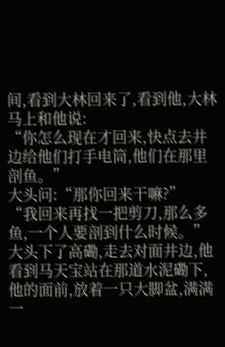间,看到大林回来了,看到他,大林马上和他说:
“你怎么现在才回来,快点去井边给他们打手电筒,他们在那里剖鱼。”
大头问:“那你回来干嘛?”
“我回来再找一把剪刀,那么多鱼,一个人要剖到什么时候。”
大头下了高磡,走去对面井边,他看到马天宝站在那道水泥磡下,他的面前,放着一只大脚盆,满满一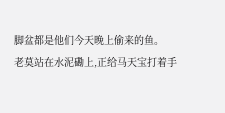脚盆都是他们今天晚上偷来的鱼。
老莫站在水泥磡上,正给马天宝打着手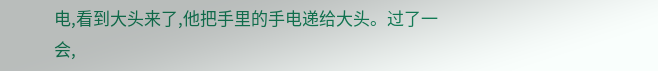电,看到大头来了,他把手里的手电递给大头。过了一会,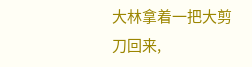大林拿着一把大剪刀回来,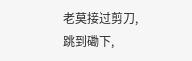老莫接过剪刀,跳到磡下,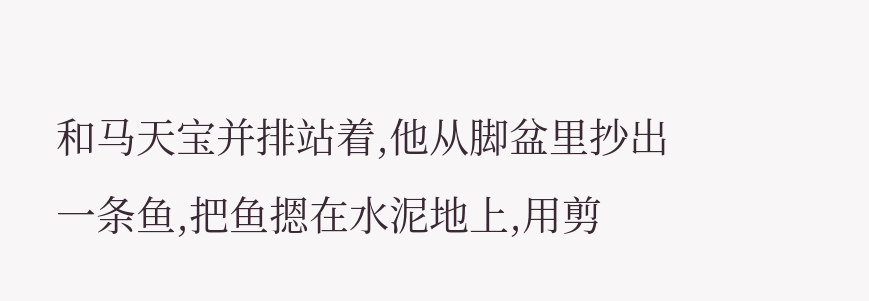和马天宝并排站着,他从脚盆里抄出一条鱼,把鱼摁在水泥地上,用剪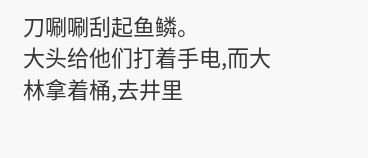刀唰唰刮起鱼鳞。
大头给他们打着手电,而大林拿着桶,去井里